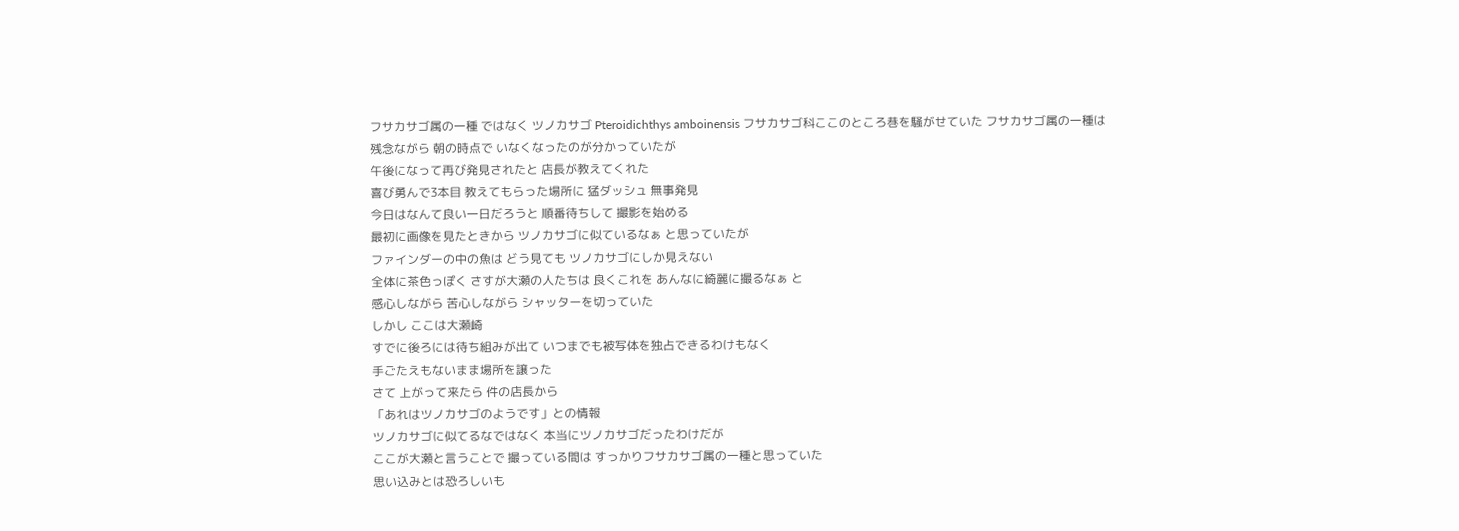フサカサゴ属の一種 ではなく ツノカサゴ Pteroidichthys amboinensis フサカサゴ科ここのところ巷を騒がせていた フサカサゴ属の一種は
残念ながら 朝の時点で いなくなったのが分かっていたが
午後になって再び発見されたと 店長が教えてくれた
喜び勇んで3本目 教えてもらった場所に 猛ダッシュ 無事発見
今日はなんて良い一日だろうと 順番待ちして 撮影を始める
最初に画像を見たときから ツノカサゴに似ているなぁ と思っていたが
ファインダーの中の魚は どう見ても ツノカサゴにしか見えない
全体に茶色っぽく さすが大瀬の人たちは 良くこれを あんなに綺麗に撮るなぁ と
感心しながら 苦心しながら シャッターを切っていた
しかし ここは大瀬崎
すでに後ろには待ち組みが出て いつまでも被写体を独占できるわけもなく
手ごたえもないまま場所を譲った
さて 上がって来たら 件の店長から
「あれはツノカサゴのようです」との情報
ツノカサゴに似てるなではなく 本当にツノカサゴだったわけだが
ここが大瀬と言うことで 撮っている間は すっかりフサカサゴ属の一種と思っていた
思い込みとは恐ろしいも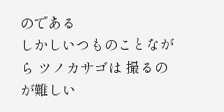のである
しかしいつものことながら ツノカサゴは 撮るのが難しい